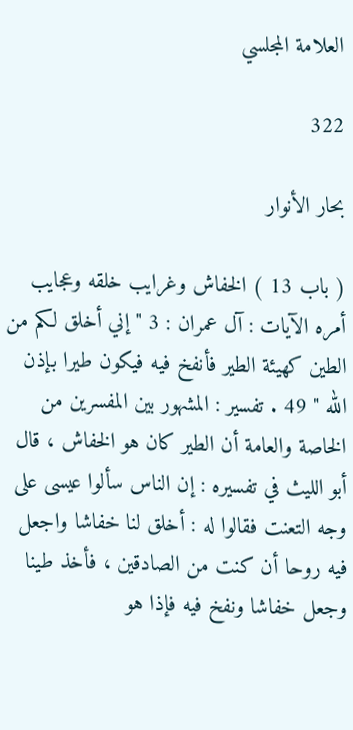العلامة المجلسي

322

بحار الأنوار

( باب 13 ) الخفاش وغرايب خلقه وعجايب أمره الآيات : آل عمران : 3 " إني أخلق لكم من الطين كهيئة الطير فأنفخ فيه فيكون طيرا بإذن الله " 49 . تفسير : المشهور بين المفسرين من الخاصة والعامة أن الطير كان هو الخفاش ، قال أبو الليث في تفسيره : إن الناس سألوا عيسى على وجه التعنت فقالوا له : أخلق لنا خفاشا واجعل فيه روحا أن كنت من الصادقين ، فأخذ طينا وجعل خفاشا ونفخ فيه فإذا هو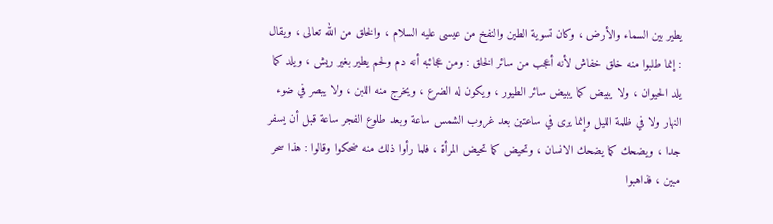يطير بين السماء والأرض ، وكان تسوية الطين والنفخ من عيسى عليه السلام ، والخلق من الله تعالى ، ويقال : إنما طلبوا منه خلق خفاش لأنه أعجب من سائر الخلق : ومن عجائبه أنه دم ولحم يطير بغير ريش ، ويلد كما يلد الحيوان ، ولا يبيض كما يبيض سائر الطيور ، ويكون له الضرع ، ويخرج منه اللبن ، ولا يبصر في ضوء النهار ولا في ظلمة الليل وإنما يرى في ساعتين بعد غروب الشمس ساعة وبعد طلوع الفجر ساعة قبل أن يسفر جدا ، ويضحك كما يضحك الانسان ، وتحيض كما تحيض المرأة ، فلما رأوا ذلك منه ضحكوا وقالوا : هذا سحر مبين ، فذاهبوا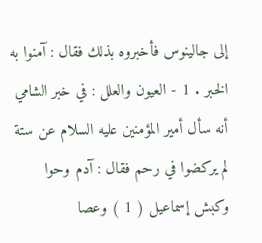إلى جالينوس فأخبروه بذلك فقال : آمنوا به الخبر . 1 - العيون والعلل : في خبر الشامي أنه سأل أمير المؤمنين عليه السلام عن ستة لم يركضوا في رحم فقال : آدم وحوا وكبش إسماعيل ( 1 ) وعصا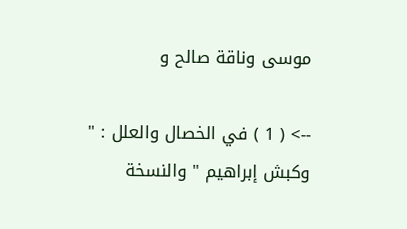موسى وناقة صالح و

--> ( 1 ) في الخصال والعلل : " وكبش إبراهيم " والنسخة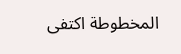المخطوطة اكتفى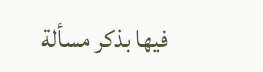فيها بذكر مسألة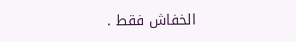الخفاش فقط .